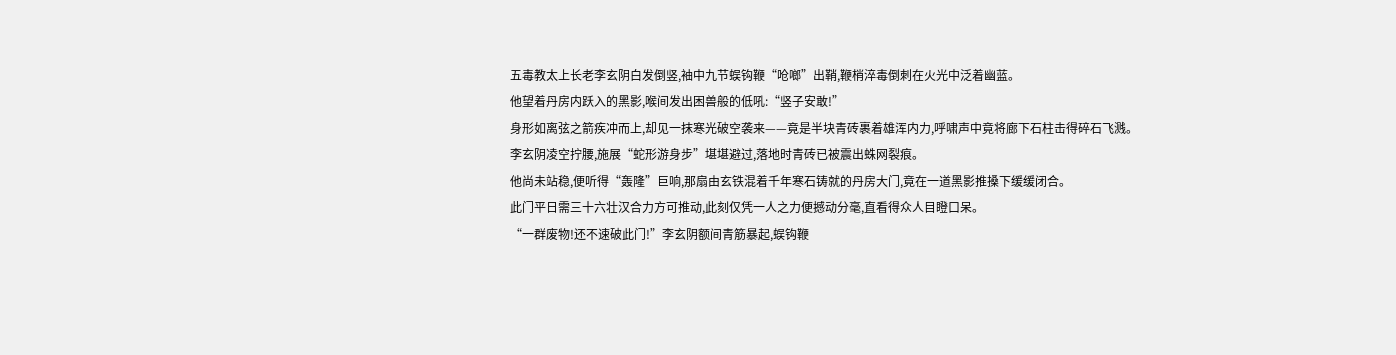五毒教太上长老李玄阴白发倒竖,袖中九节蜈钩鞭“呛啷”出鞘,鞭梢淬毒倒刺在火光中泛着幽蓝。
他望着丹房内跃入的黑影,喉间发出困兽般的低吼:“竖子安敢!”
身形如离弦之箭疾冲而上,却见一抹寒光破空袭来——竟是半块青砖裹着雄浑内力,呼啸声中竟将廊下石柱击得碎石飞溅。
李玄阴凌空拧腰,施展“蛇形游身步”堪堪避过,落地时青砖已被震出蛛网裂痕。
他尚未站稳,便听得“轰隆”巨响,那扇由玄铁混着千年寒石铸就的丹房大门,竟在一道黑影推搡下缓缓闭合。
此门平日需三十六壮汉合力方可推动,此刻仅凭一人之力便撼动分毫,直看得众人目瞪口呆。
“一群废物!还不速破此门!”李玄阴额间青筋暴起,蜈钩鞭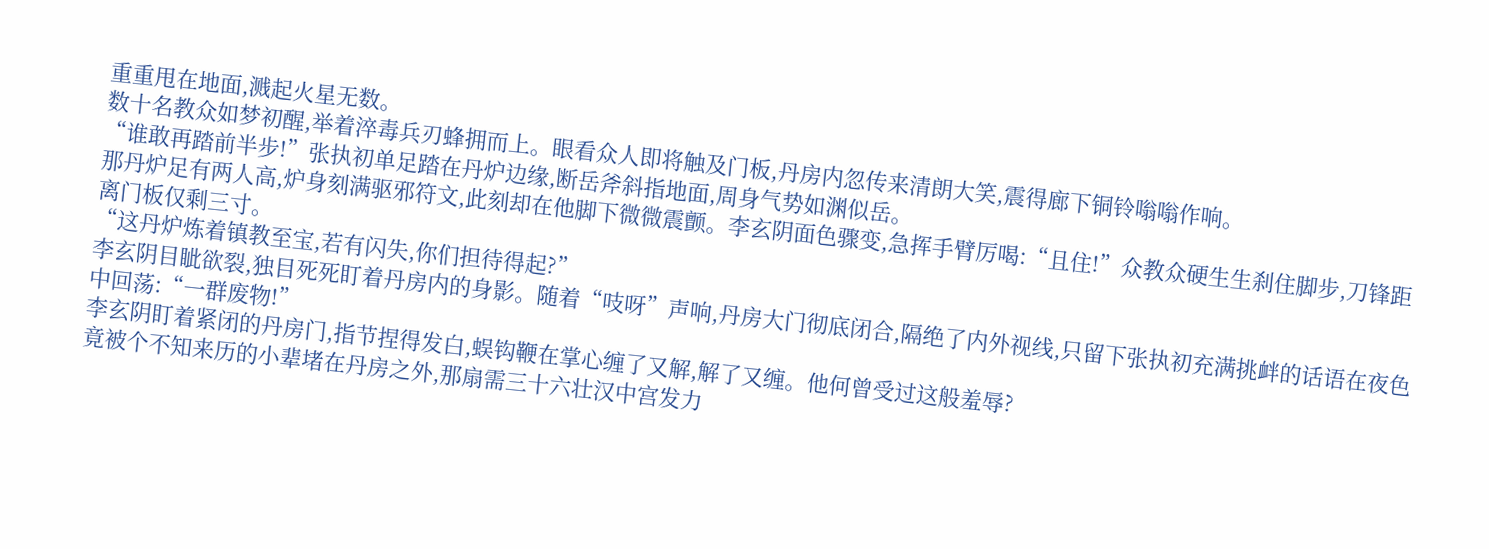重重甩在地面,溅起火星无数。
数十名教众如梦初醒,举着淬毒兵刃蜂拥而上。眼看众人即将触及门板,丹房内忽传来清朗大笑,震得廊下铜铃嗡嗡作响。
“谁敢再踏前半步!”张执初单足踏在丹炉边缘,断岳斧斜指地面,周身气势如渊似岳。
那丹炉足有两人高,炉身刻满驱邪符文,此刻却在他脚下微微震颤。李玄阴面色骤变,急挥手臂厉喝:“且住!”众教众硬生生刹住脚步,刀锋距离门板仅剩三寸。
“这丹炉炼着镇教至宝,若有闪失,你们担待得起?”
李玄阴目眦欲裂,独目死死盯着丹房内的身影。随着“吱呀”声响,丹房大门彻底闭合,隔绝了内外视线,只留下张执初充满挑衅的话语在夜色中回荡:“一群废物!”
李玄阴盯着紧闭的丹房门,指节捏得发白,蜈钩鞭在掌心缠了又解,解了又缠。他何曾受过这般羞辱?
竟被个不知来历的小辈堵在丹房之外,那扇需三十六壮汉中宫发力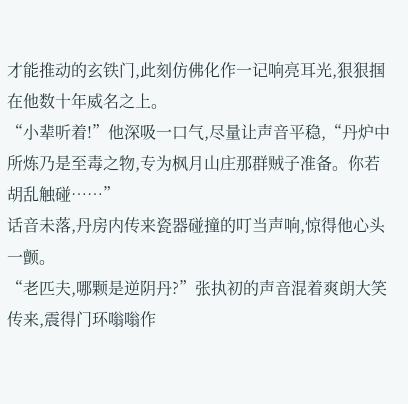才能推动的玄铁门,此刻仿佛化作一记响亮耳光,狠狠掴在他数十年威名之上。
“小辈听着!”他深吸一口气,尽量让声音平稳,“丹炉中所炼乃是至毒之物,专为枫月山庄那群贼子准备。你若胡乱触碰……”
话音未落,丹房内传来瓷器碰撞的叮当声响,惊得他心头一颤。
“老匹夫,哪颗是逆阴丹?”张执初的声音混着爽朗大笑传来,震得门环嗡嗡作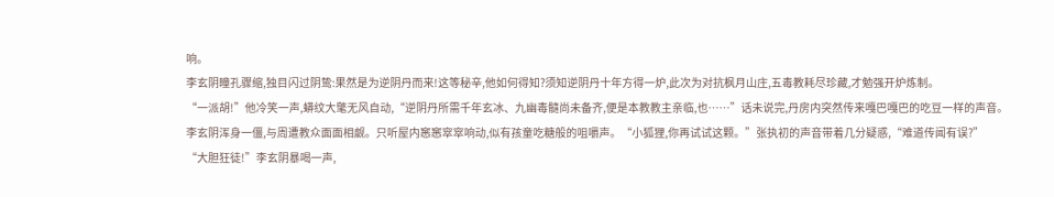响。
李玄阴瞳孔骤缩,独目闪过阴鸷:果然是为逆阴丹而来!这等秘辛,他如何得知?须知逆阴丹十年方得一炉,此次为对抗枫月山庄,五毒教耗尽珍藏,才勉强开炉炼制。
“一派胡!”他冷笑一声,蟒纹大氅无风自动,“逆阴丹所需千年玄冰、九幽毒髓尚未备齐,便是本教教主亲临,也……”话未说完,丹房内突然传来嘎巴嘎巴的吃豆一样的声音。
李玄阴浑身一僵,与周遭教众面面相觑。只听屋内窸窸窣窣响动,似有孩童吃糖般的咀嚼声。“小狐狸,你再试试这颗。”张执初的声音带着几分疑惑,“难道传闻有误?”
“大胆狂徒!”李玄阴暴喝一声,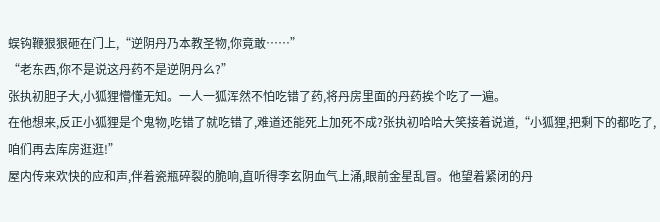蜈钩鞭狠狠砸在门上,“逆阴丹乃本教圣物,你竟敢……”
“老东西,你不是说这丹药不是逆阴丹么?”
张执初胆子大,小狐狸懵懂无知。一人一狐浑然不怕吃错了药,将丹房里面的丹药挨个吃了一遍。
在他想来,反正小狐狸是个鬼物,吃错了就吃错了,难道还能死上加死不成?张执初哈哈大笑接着说道,“小狐狸,把剩下的都吃了,咱们再去库房逛逛!”
屋内传来欢快的应和声,伴着瓷瓶碎裂的脆响,直听得李玄阴血气上涌,眼前金星乱冒。他望着紧闭的丹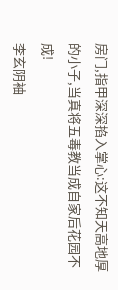房门,指甲深深掐入掌心:这不知天高地厚的小子,当真将五毒教当成自家后花园不成!
李玄阴袖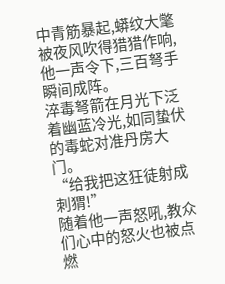中青筋暴起,蟒纹大氅被夜风吹得猎猎作响,他一声令下,三百弩手瞬间成阵。
淬毒弩箭在月光下泛着幽蓝冷光,如同蛰伏的毒蛇对准丹房大门。
“给我把这狂徒射成刺猬!”
随着他一声怒吼,教众们心中的怒火也被点燃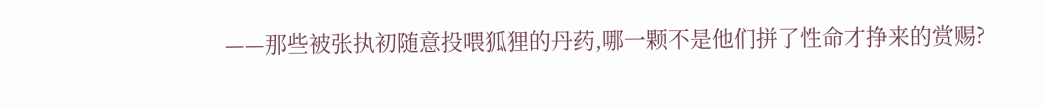——那些被张执初随意投喂狐狸的丹药,哪一颗不是他们拼了性命才挣来的赏赐?